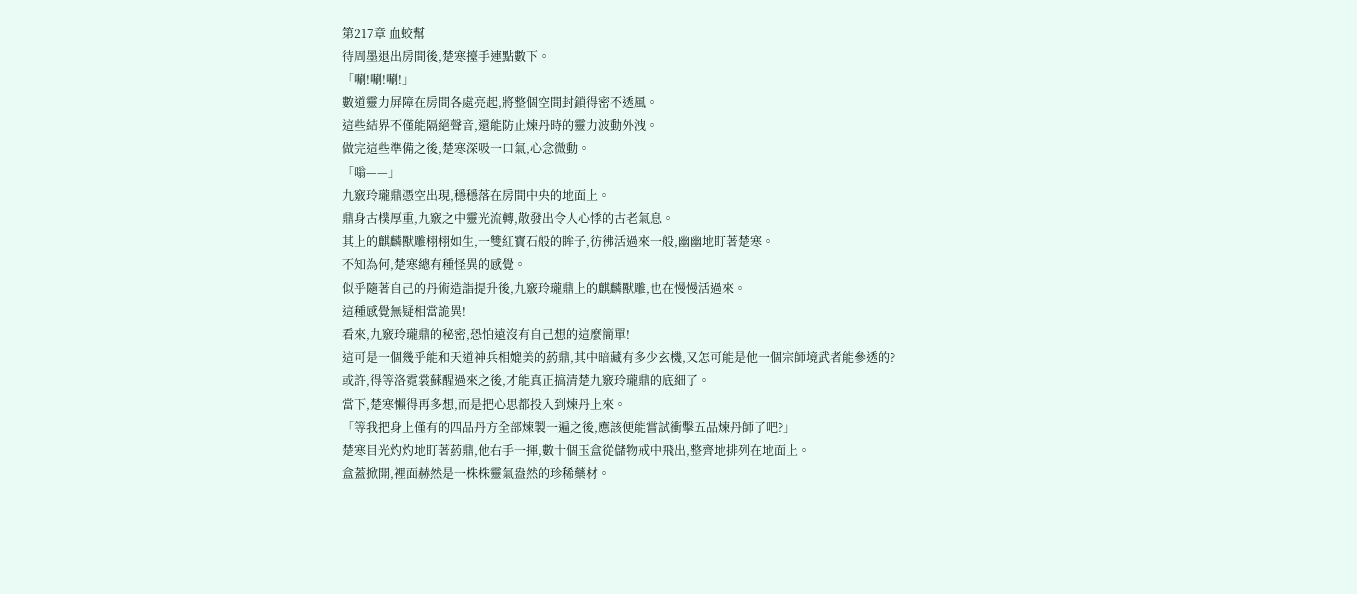第217章 血蛟幫
待周墨退出房間後,楚寒擡手連點數下。
「唰!唰!唰!」
數道靈力屏障在房間各處亮起,將整個空間封鎖得密不透風。
這些結界不僅能隔絕聲音,還能防止煉丹時的靈力波動外洩。
做完這些準備之後,楚寒深吸一口氣,心念微動。
「嗡——」
九竅玲瓏鼎憑空出現,穩穩落在房間中央的地面上。
鼎身古樸厚重,九竅之中靈光流轉,散發出令人心悸的古老氣息。
其上的麒麟獸雕栩栩如生,一雙紅寶石般的眸子,彷彿活過來一般,幽幽地盯著楚寒。
不知為何,楚寒總有種怪異的感覺。
似乎隨著自己的丹術造詣提升後,九竅玲瓏鼎上的麒麟獸雕,也在慢慢活過來。
這種感覺無疑相當詭異!
看來,九竅玲瓏鼎的秘密,恐怕遠沒有自己想的這麼簡單!
這可是一個幾乎能和天道神兵相媲美的葯鼎,其中暗藏有多少玄機,又怎可能是他一個宗師境武者能參透的?
或許,得等洛霓裳蘇醒過來之後,才能真正搞清楚九竅玲瓏鼎的底細了。
當下,楚寒懶得再多想,而是把心思都投入到煉丹上來。
「等我把身上僅有的四品丹方全部煉製一遍之後,應該便能嘗試衝擊五品煉丹師了吧?」
楚寒目光灼灼地盯著葯鼎,他右手一揮,數十個玉盒從儲物戒中飛出,整齊地排列在地面上。
盒蓋掀開,裡面赫然是一株株靈氣盎然的珍稀藥材。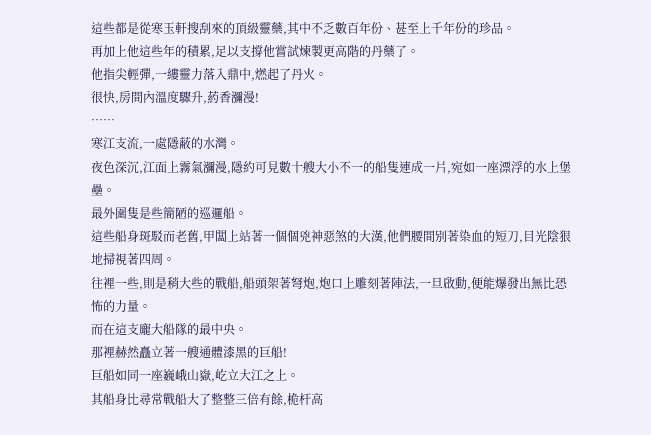這些都是從寒玉軒搜刮來的頂級靈藥,其中不乏數百年份、甚至上千年份的珍品。
再加上他這些年的積累,足以支撐他嘗試煉製更高階的丹藥了。
他指尖輕彈,一縷靈力落入鼎中,燃起了丹火。
很快,房間內溫度驟升,葯香瀰漫!
……
寒江支流,一處隱蔽的水灣。
夜色深沉,江面上霧氣瀰漫,隱約可見數十艘大小不一的船隻連成一片,宛如一座漂浮的水上堡壘。
最外圍隻是些簡陋的巡邏船。
這些船身斑駁而老舊,甲闆上站著一個個兇神惡煞的大漢,他們腰間別著染血的短刀,目光陰狠地掃視著四周。
往裡一些,則是稍大些的戰船,船頭架著弩炮,炮口上雕刻著陣法,一旦啟動,便能爆發出無比恐怖的力量。
而在這支龐大船隊的最中央。
那裡赫然矗立著一艘通體漆黑的巨船!
巨船如同一座巍峨山嶽,屹立大江之上。
其船身比尋常戰船大了整整三倍有餘,桅杆高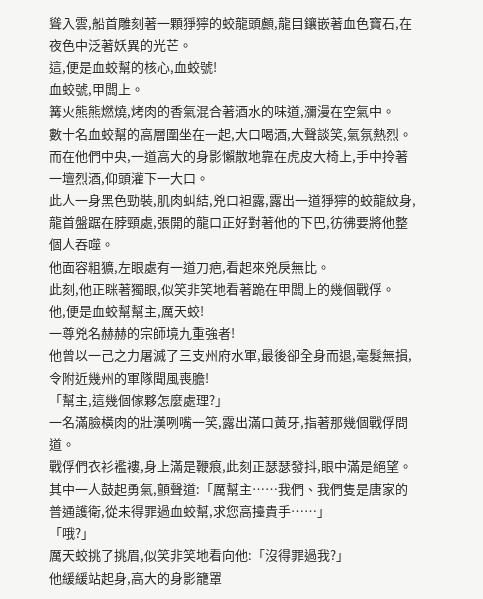聳入雲,船首雕刻著一顆猙獰的蛟龍頭顱,龍目鑲嵌著血色寶石,在夜色中泛著妖異的光芒。
這,便是血蛟幫的核心,血蛟號!
血蛟號,甲闆上。
篝火熊熊燃燒,烤肉的香氣混合著酒水的味道,瀰漫在空氣中。
數十名血蛟幫的高層圍坐在一起,大口喝酒,大聲談笑,氣氛熱烈。
而在他們中央,一道高大的身影懶散地靠在虎皮大椅上,手中拎著一壇烈酒,仰頭灌下一大口。
此人一身黑色勁裝,肌肉虯結,兇口袒露,露出一道猙獰的蛟龍紋身,龍首盤踞在脖頸處,張開的龍口正好對著他的下巴,彷彿要將他整個人吞噬。
他面容粗獷,左眼處有一道刀疤,看起來兇戾無比。
此刻,他正眯著獨眼,似笑非笑地看著跪在甲闆上的幾個戰俘。
他,便是血蛟幫幫主,厲天蛟!
一尊兇名赫赫的宗師境九重強者!
他曾以一己之力屠滅了三支州府水軍,最後卻全身而退,毫髮無損,令附近幾州的軍隊聞風喪膽!
「幫主,這幾個傢夥怎麼處理?」
一名滿臉橫肉的壯漢咧嘴一笑,露出滿口黃牙,指著那幾個戰俘問道。
戰俘們衣衫襤褸,身上滿是鞭痕,此刻正瑟瑟發抖,眼中滿是絕望。
其中一人鼓起勇氣,顫聲道:「厲幫主……我們、我們隻是唐家的普通護衛,從未得罪過血蛟幫,求您高擡貴手……」
「哦?」
厲天蛟挑了挑眉,似笑非笑地看向他:「沒得罪過我?」
他緩緩站起身,高大的身影籠罩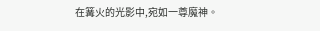在篝火的光影中,宛如一尊魔神。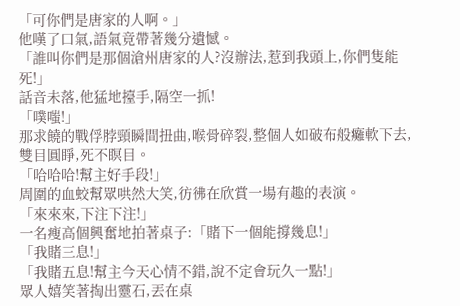「可你們是唐家的人啊。」
他嘆了口氣,語氣竟帶著幾分遺憾。
「誰叫你們是那個滄州唐家的人?沒辦法,惹到我頭上,你們隻能死!」
話音未落,他猛地擡手,隔空一抓!
「噗嗤!」
那求饒的戰俘脖頸瞬間扭曲,喉骨碎裂,整個人如破布般癱軟下去,雙目圓睜,死不瞑目。
「哈哈哈!幫主好手段!」
周圍的血蛟幫眾哄然大笑,彷彿在欣賞一場有趣的表演。
「來來來,下注下注!」
一名瘦高個興奮地拍著桌子:「賭下一個能撐幾息!」
「我賭三息!」
「我賭五息!幫主今天心情不錯,說不定會玩久一點!」
眾人嬉笑著掏出靈石,丟在桌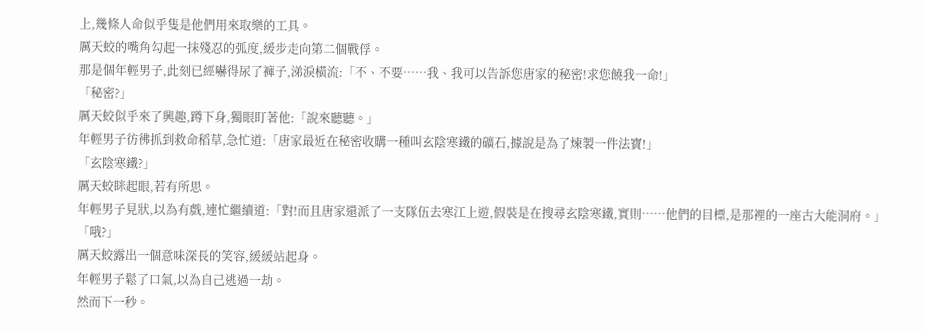上,幾條人命似乎隻是他們用來取樂的工具。
厲天蛟的嘴角勾起一抹殘忍的弧度,緩步走向第二個戰俘。
那是個年輕男子,此刻已經嚇得尿了褲子,涕淚橫流:「不、不要……我、我可以告訴您唐家的秘密!求您饒我一命!」
「秘密?」
厲天蛟似乎來了興趣,蹲下身,獨眼盯著他:「說來聽聽。」
年輕男子彷彿抓到救命稻草,急忙道:「唐家最近在秘密收購一種叫玄陰寒鐵的礦石,據說是為了煉製一件法寶!」
「玄陰寒鐵?」
厲天蛟眯起眼,若有所思。
年輕男子見狀,以為有戲,連忙繼續道:「對!而且唐家還派了一支隊伍去寒江上遊,假裝是在搜尋玄陰寒鐵,實則……他們的目標,是那裡的一座古大能洞府。」
「哦?」
厲天蛟露出一個意味深長的笑容,緩緩站起身。
年輕男子鬆了口氣,以為自己逃過一劫。
然而下一秒。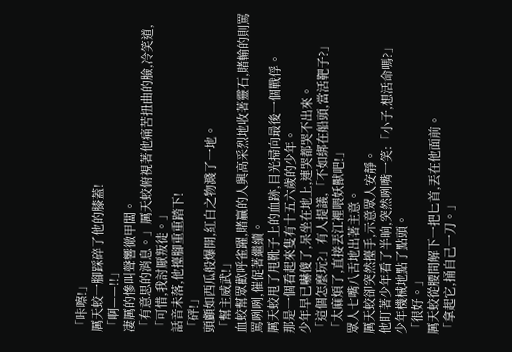「咔嚓!」
厲天蛟一腳踩碎了他的膝蓋!
「啊——!!」
凄厲的慘叫聲響徹甲闆。
「有意思的消息。」厲天蛟俯視著他痛苦扭曲的臉,冷笑道,「可惜,我討厭叛徒。」
話音未落,他擡腳重重踏下!
「砰!」
頭顱如西瓜般爆開,紅白之物濺了一地。
「幫主威武!」
血蛟幫眾歡呼雀躍,賭贏的人興高采烈地收著靈石,賭輸的則罵罵咧咧,催促著繼續。
厲天蛟甩了甩靴子上的血跡,目光掃向最後一個戰俘。
那是一個看起來隻有十五六歲的少年。
少年早已嚇傻了,呆坐在地上,連哭都哭不出來。
「這個怎麼玩?」有人提議,「不如綁在船頭,當活靶子?」
「太麻煩了,直接丟江裡喂妖獸吧!」
眾人七嘴八舌地出著主意。
厲天蛟卻突然擡手,示意眾人安靜。
他盯著少年看了半晌,突然咧嘴一笑:「小子,想活命嗎?」
少年機械地點了點頭。
「很好。」
厲天蛟從腰間解下一把匕首,丟在他面前。
「拿起它,捅自己一刀。」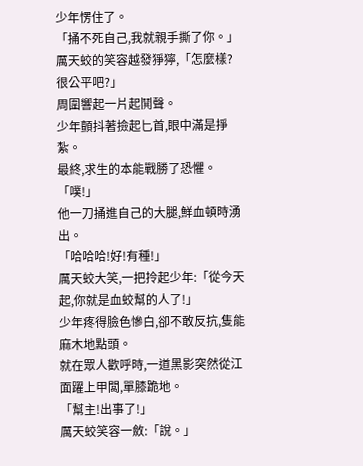少年愣住了。
「捅不死自己,我就親手撕了你。」厲天蛟的笑容越發猙獰,「怎麼樣?很公平吧?」
周圍響起一片起鬨聲。
少年顫抖著撿起匕首,眼中滿是掙紮。
最終,求生的本能戰勝了恐懼。
「噗!」
他一刀捅進自己的大腿,鮮血頓時湧出。
「哈哈哈!好!有種!」
厲天蛟大笑,一把拎起少年:「從今天起,你就是血蛟幫的人了!」
少年疼得臉色慘白,卻不敢反抗,隻能麻木地點頭。
就在眾人歡呼時,一道黑影突然從江面躍上甲闆,單膝跪地。
「幫主!出事了!」
厲天蛟笑容一斂:「說。」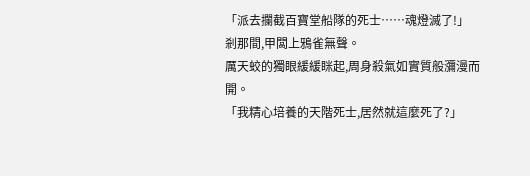「派去攔截百寶堂船隊的死士……魂燈滅了!」
剎那間,甲闆上鴉雀無聲。
厲天蛟的獨眼緩緩眯起,周身殺氣如實質般瀰漫而開。
「我精心培養的天階死士,居然就這麼死了?」